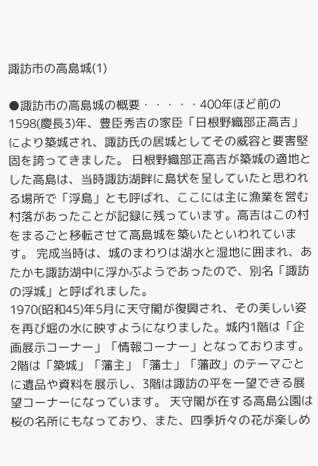諏訪市の高島城(1)

●諏訪市の高島城の概要・・・・・400年ほど前の1598(慶長3)年、豊臣秀吉の家臣「日根野織部正高吉」により築城され、諏訪氏の居城としてその威容と要害堅固を誇ってきました。 日根野織部正高吉が築城の適地とした高島は、当時諏訪湖畔に島状を呈していたと思われる場所で「浮島」とも呼ばれ、ここには主に漁業を営む村落があったことが記録に残っています。高吉はこの村をまるごと移転させて高島城を築いたといわれています。 完成当時は、城のまわりは湖水と湿地に囲まれ、あたかも諏訪湖中に浮かぶようであったので、別名「諏訪の浮城」と呼ばれました。
1970(昭和45)年5月に天守閣が復興され、その美しい姿を再び堀の水に映すようになりました。城内1階は「企画展示コーナー」「情報コーナー」となっております。2階は「築城」「藩主」「藩士」「藩政」のテーマごとに遺品や資料を展示し、3階は諏訪の平を一望できる展望コーナーになっています。 天守閣が在する高島公園は桜の名所にもなっており、また、四季折々の花が楽しめ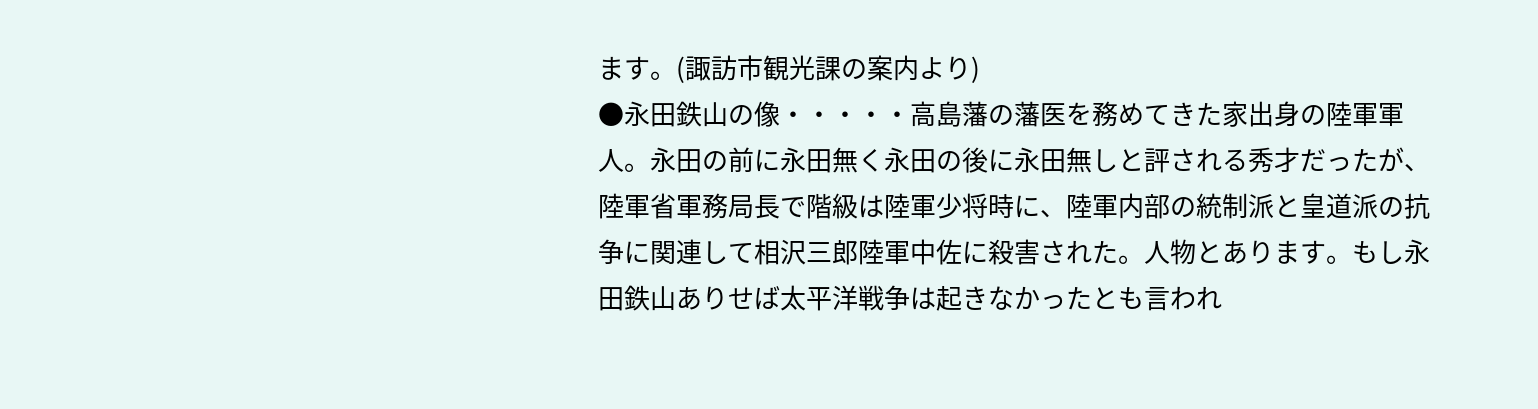ます。(諏訪市観光課の案内より)
●永田鉄山の像・・・・・高島藩の藩医を務めてきた家出身の陸軍軍人。永田の前に永田無く永田の後に永田無しと評される秀才だったが、陸軍省軍務局長で階級は陸軍少将時に、陸軍内部の統制派と皇道派の抗争に関連して相沢三郎陸軍中佐に殺害された。人物とあります。もし永田鉄山ありせば太平洋戦争は起きなかったとも言われ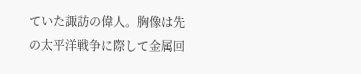ていた諏訪の偉人。胸像は先の太平洋戦争に際して金属回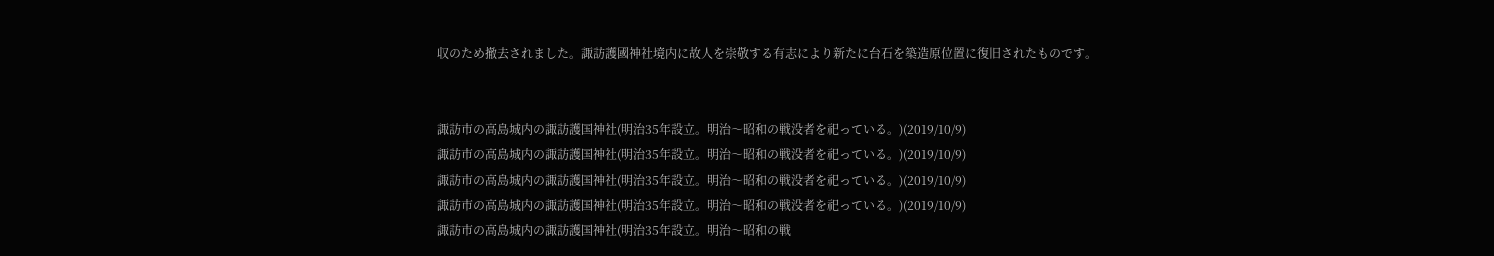収のため撤去されました。諏訪護國神社境内に故人を崇敬する有志により新たに台石を築造原位置に復旧されたものです。


諏訪市の高島城内の諏訪護国神社(明治35年設立。明治〜昭和の戦没者を祀っている。)(2019/10/9)
諏訪市の高島城内の諏訪護国神社(明治35年設立。明治〜昭和の戦没者を祀っている。)(2019/10/9)
諏訪市の高島城内の諏訪護国神社(明治35年設立。明治〜昭和の戦没者を祀っている。)(2019/10/9)
諏訪市の高島城内の諏訪護国神社(明治35年設立。明治〜昭和の戦没者を祀っている。)(2019/10/9)
諏訪市の高島城内の諏訪護国神社(明治35年設立。明治〜昭和の戦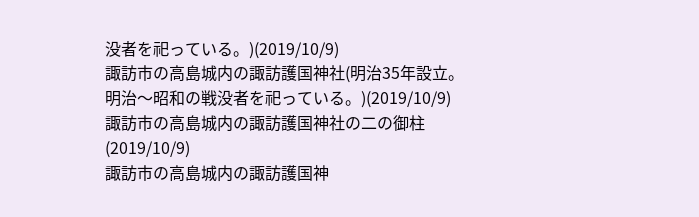没者を祀っている。)(2019/10/9)
諏訪市の高島城内の諏訪護国神社(明治35年設立。明治〜昭和の戦没者を祀っている。)(2019/10/9)
諏訪市の高島城内の諏訪護国神社の二の御柱(2019/10/9)
諏訪市の高島城内の諏訪護国神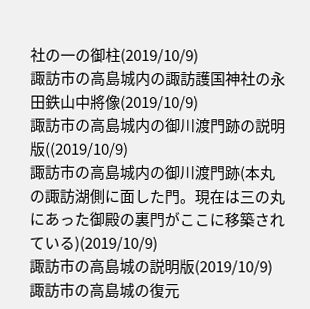社の一の御柱(2019/10/9)
諏訪市の高島城内の諏訪護国神社の永田鉄山中將像(2019/10/9)
諏訪市の高島城内の御川渡門跡の説明版((2019/10/9)
諏訪市の高島城内の御川渡門跡(本丸の諏訪湖側に面した門。現在は三の丸にあった御殿の裏門がここに移築されている)(2019/10/9)
諏訪市の高島城の説明版(2019/10/9)
諏訪市の高島城の復元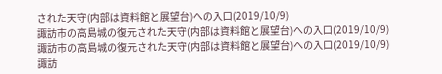された天守(内部は資料館と展望台)への入口(2019/10/9)
諏訪市の高島城の復元された天守(内部は資料館と展望台)への入口(2019/10/9)
諏訪市の高島城の復元された天守(内部は資料館と展望台)への入口(2019/10/9)
諏訪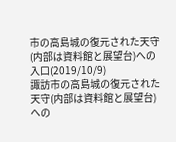市の高島城の復元された天守(内部は資料館と展望台)への入口(2019/10/9)
諏訪市の高島城の復元された天守(内部は資料館と展望台)への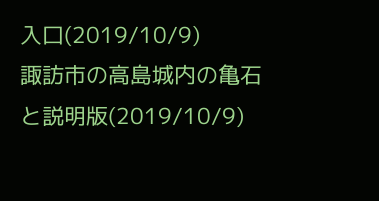入口(2019/10/9)
諏訪市の高島城内の亀石と説明版(2019/10/9)